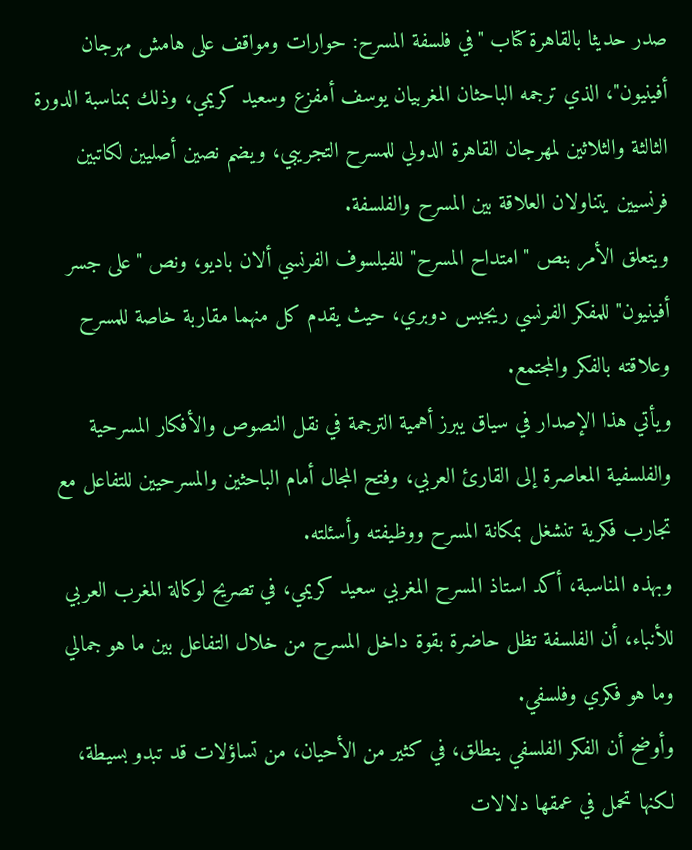صدر حديثا بالقاهرة كتاب "في فلسفة المسرح: حوارات ومواقف على هامش مهرجان أفينيون"، الذي ترجمه الباحثان المغربيان يوسف أمفزع وسعيد كريمي، وذلك بمناسبة الدورة الثالثة والثلاثين لمهرجان القاهرة الدولي للمسرح التجريبي، ويضم نصين أصليين لكاتبين فرنسيين يتناولان العلاقة بين المسرح والفلسفة.
ويتعلق الأمر بنص "امتداح المسرح" للفيلسوف الفرنسي ألان باديو، ونص "على جسر أفينيون" للمفكر الفرنسي ريجيس دوبري، حيث يقدم كل منهما مقاربة خاصة للمسرح وعلاقته بالفكر والمجتمع.
ويأتي هذا الإصدار في سياق يبرز أهمية الترجمة في نقل النصوص والأفكار المسرحية والفلسفية المعاصرة إلى القارئ العربي، وفتح المجال أمام الباحثين والمسرحيين للتفاعل مع تجارب فكرية تنشغل بمكانة المسرح ووظيفته وأسئلته.
وبهذه المناسبة، أكد استاذ المسرح المغربي سعيد كريمي، في تصريح لوكالة المغرب العربي للأنباء، أن الفلسفة تظل حاضرة بقوة داخل المسرح من خلال التفاعل بين ما هو جمالي وما هو فكري وفلسفي.
وأوضح أن الفكر الفلسفي ينطلق، في كثير من الأحيان، من تساؤلات قد تبدو بسيطة، لكنها تحمل في عمقها دلالات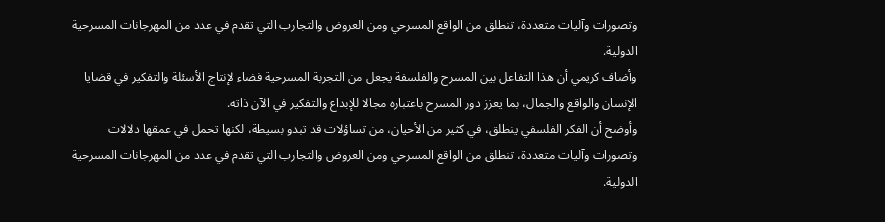وتصورات وآليات متعددة، تنطلق من الواقع المسرحي ومن العروض والتجارب التي تقدم في عدد من المهرجانات المسرحية الدولية.
وأضاف كريمي أن هذا التفاعل بين المسرح والفلسفة يجعل من التجربة المسرحية فضاء لإنتاج الأسئلة والتفكير في قضايا الإنسان والواقع والجمال، بما يعزز دور المسرح باعتباره مجالا للإبداع والتفكير في الآن ذاته.
وأوضح أن الفكر الفلسفي ينطلق، في كثير من الأحيان، من تساؤلات قد تبدو بسيطة، لكنها تحمل في عمقها دلالات وتصورات وآليات متعددة، تنطلق من الواقع المسرحي ومن العروض والتجارب التي تقدم في عدد من المهرجانات المسرحية الدولية.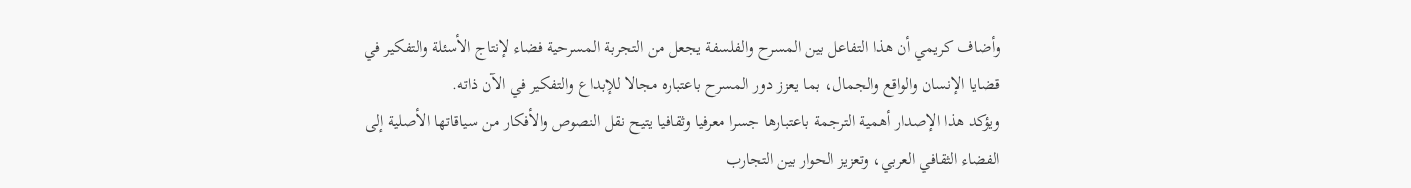وأضاف كريمي أن هذا التفاعل بين المسرح والفلسفة يجعل من التجربة المسرحية فضاء لإنتاج الأسئلة والتفكير في قضايا الإنسان والواقع والجمال، بما يعزز دور المسرح باعتباره مجالا للإبداع والتفكير في الآن ذاته.
ويؤكد هذا الإصدار أهمية الترجمة باعتبارها جسرا معرفيا وثقافيا يتيح نقل النصوص والأفكار من سياقاتها الأصلية إلى الفضاء الثقافي العربي، وتعزيز الحوار بين التجارب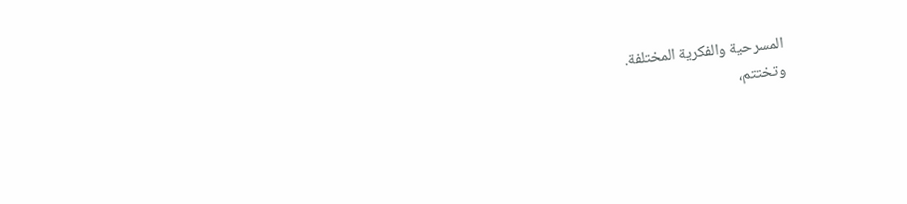المسرحية والفكرية المختلفة.
وتختتم،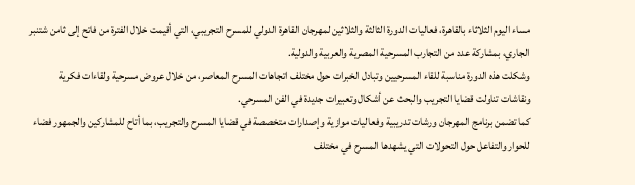مساء اليوم الثلاثاء بالقاهرة، فعاليات الدورة الثالثة والثلاثين لمهرجان القاهرة الدولي للمسرح التجريبي، التي أقيمت خلال الفترة من فاتح إلى ثامن شتنبر الجاري، بمشاركة عدد من التجارب المسرحية المصرية والعربية والدولية.
وشكلت هذه الدورة مناسبة للقاء المسرحيين وتبادل الخبرات حول مختلف اتجاهات المسرح المعاصر، من خلال عروض مسرحية ولقاءات فكرية ونقاشات تناولت قضايا التجريب والبحث عن أشكال وتعبيرات جديدة في الفن المسرحي.
كما تضمن برنامج المهرجان ورشات تدريبية وفعاليات موازية وإصدارات متخصصة في قضايا المسرح والتجريب، بما أتاح للمشاركين والجمهور فضاء للحوار والتفاعل حول التحولات التي يشهدها المسرح في مختلف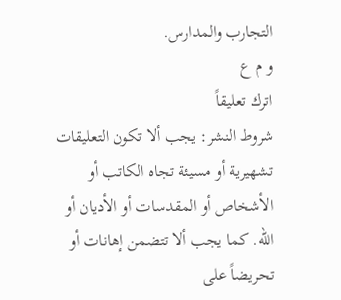التجارب والمدارس.
و م ع
اترك تعليقاً
شروط النشر: يجب ألا تكون التعليقات تشهيرية أو مسيئة تجاه الكاتب أو الأشخاص أو المقدسات أو الأديان أو الله. كما يجب ألا تتضمن إهانات أو تحريضاً على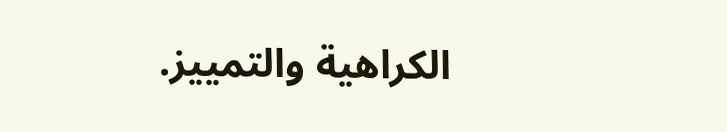الكراهية والتمييز.